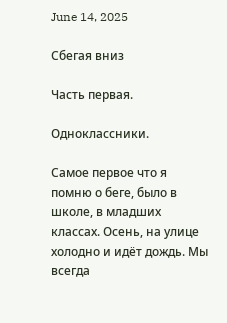June 14, 2025

Сбегая вниз

Часть первая.

Одноклассники.

Самое первое что я помню о беге, было в школе, в младших классах. Осень, на улице холодно и идёт дождь. Мы всегда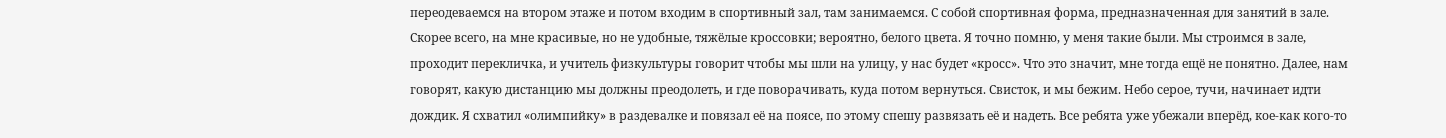переодеваемся на втором этаже и потом входим в спортивный зал, там занимаемся. С собой спортивная форма, предназначенная для занятий в зале. Скорее всего, на мне красивые, но не удобные, тяжёлые кроссовки; вероятно, белого цвета. Я точно помню, у меня такие были. Мы строимся в зале, проходит перекличка, и учитель физкультуры говорит чтобы мы шли на улицу, у нас будет «кросс». Что это значит, мне тогда ещё не понятно. Далее, нам говорят, какую дистанцию мы должны преодолеть, и где поворачивать, куда потом вернуться. Свисток, и мы бежим. Небо серое, тучи, начинает идти дождик. Я схватил «олимпийку» в раздевалке и повязал её на поясе, по этому спешу развязать её и надеть. Все ребята уже убежали вперёд, кое-как кого-то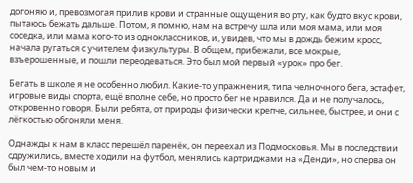догоняю и, превозмогая прилив крови и странные ощущения во рту, как будто вкус крови, пытаюсь бежать дальше. Потом, я помню, нам на встречу шла или моя мама, или моя соседка, или мама кого-то из одноклассников, и, увидев, что мы в дождь бежим кросс, начала ругаться с учителем физкультуры. В общем, прибежали, все мокрые, взъерошенные, и пошли переодеваться. Это был мой первый «урок» про бег.

Бегать в школе я не особенно любил. Какие-то упражнения, типа челночного бега, эстафет, игровые виды спорта, ещё вполне себе, но просто бег не нравился. Да и не получалось, откровенно говоря. Были ребята, от природы физически крепче, сильнее, быстрее, и они с лёгкостью обгоняли меня.

Однажды к нам в класс перешёл паренёк, он переехал из Подмосковья. Мы в последствии сдружились, вместе ходили на футбол, менялись картриджами на «Денди», но сперва он был чем-то новым и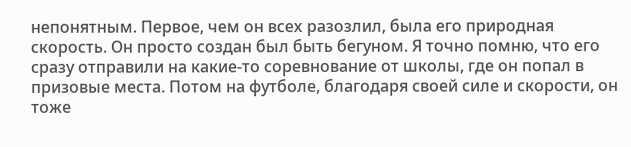непонятным. Первое, чем он всех разозлил, была его природная скорость. Он просто создан был быть бегуном. Я точно помню, что его сразу отправили на какие-то соревнование от школы, где он попал в призовые места. Потом на футболе, благодаря своей силе и скорости, он тоже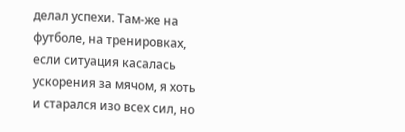делал успехи. Там-же на футболе, на тренировках, если ситуация касалась ускорения за мячом, я хоть и старался изо всех сил, но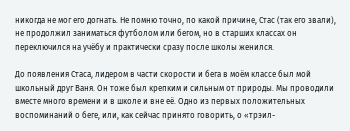никогда не мог его догнать. Не помню точно, по какой причине, Стас (так его звали), не продолжил заниматься футболом или бегом, но в старших классах он переключился на учёбу и практически сразу после школы женился.

До появления Стаса, лидером в части скорости и бега в моём классе был мой школьный друг Ваня. Он тоже был крепким и сильным от природы. Мы проводили вместе много времени и в школе и вне её. Одно из первых положительных воспоминаний о беге, или, как сейчас принято говорить, о «трэил-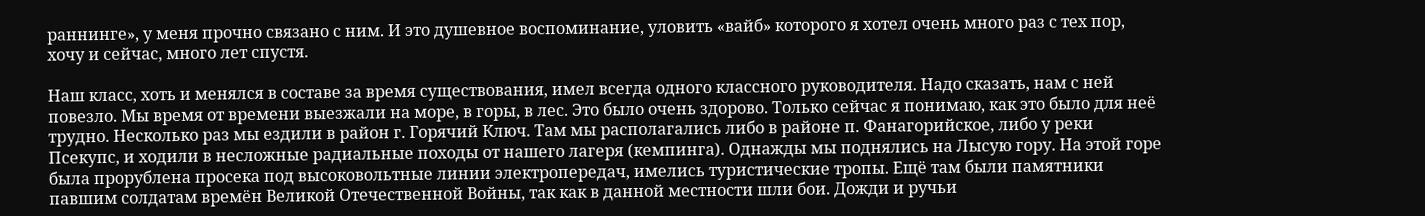раннинге», у меня прочно связано с ним. И это душевное воспоминание, уловить «вайб» которого я хотел очень много раз с тех пор, хочу и сейчас, много лет спустя.

Наш класс, хоть и менялся в составе за время существования, имел всегда одного классного руководителя. Надо сказать, нам с ней повезло. Мы время от времени выезжали на море, в горы, в лес. Это было очень здорово. Только сейчас я понимаю, как это было для неё трудно. Несколько раз мы ездили в район г. Горячий Ключ. Там мы располагались либо в районе п. Фанагорийское, либо у реки Псекупс, и ходили в несложные радиальные походы от нашего лагеря (кемпинга). Однажды мы поднялись на Лысую гору. На этой горе была прорублена просека под высоковольтные линии электропередач, имелись туристические тропы. Ещё там были памятники павшим солдатам времён Великой Отечественной Войны, так как в данной местности шли бои. Дожди и ручьи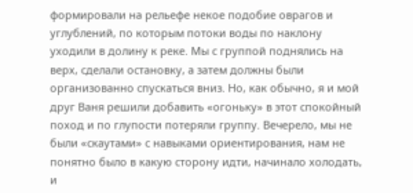формировали на рельефе некое подобие оврагов и углублений, по которым потоки воды по наклону уходили в долину к реке. Мы с группой поднялись на верх, сделали остановку, а затем должны были организованно спускаться вниз. Но, как обычно, я и мой друг Ваня решили добавить «огоньку» в этот спокойный поход и по глупости потеряли группу. Вечерело, мы не были «скаутами» с навыками ориентирования, нам не понятно было в какую сторону идти, начинало холодать, и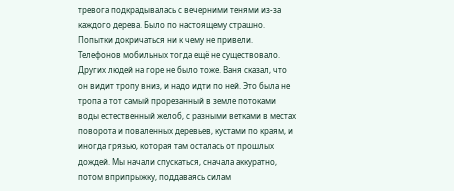тревога подкрадывалась с вечерними тенями из-за каждого дерева. Было по настоящему страшно. Попытки докричаться ни к чему не привели. Телефонов мобильных тогда ещё не существовало. Других людей на горе не было тоже. Ваня сказал, что он видит тропу вниз, и надо идти по ней. Это была не тропа а тот самый прорезанный в земле потоками воды естественный желоб, с разными ветками в местах поворота и поваленных деревьев, кустами по краям, и иногда грязью, которая там осталась от прошлых дождей. Мы начали спускаться, сначала аккуратно, потом вприпрыжку, поддаваясь силам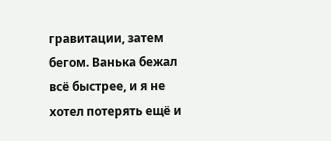гравитации, затем бегом. Ванька бежал всё быстрее, и я не хотел потерять ещё и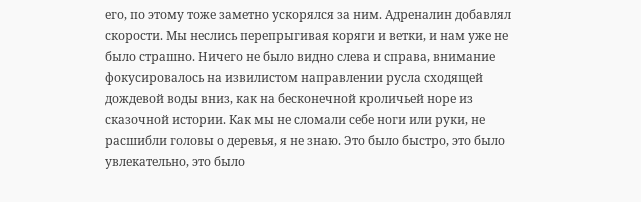его, по этому тоже заметно ускорялся за ним. Адреналин добавлял скорости. Мы неслись перепрыгивая коряги и ветки, и нам уже не было страшно. Ничего не было видно слева и справа, внимание фокусировалось на извилистом направлении русла сходящей дождевой воды вниз, как на бесконечной кроличьей норе из сказочной истории. Как мы не сломали себе ноги или руки, не расшибли головы о деревья, я не знаю. Это было быстро, это было увлекательно, это было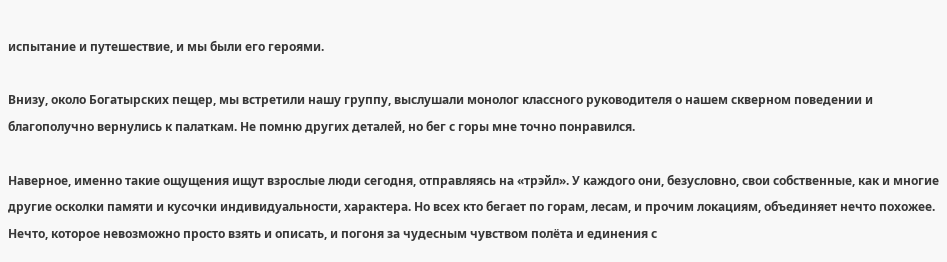испытание и путешествие, и мы были его героями.

Внизу, около Богатырских пещер, мы встретили нашу группу, выслушали монолог классного руководителя о нашем скверном поведении и благополучно вернулись к палаткам. Не помню других деталей, но бег с горы мне точно понравился.

Наверное, именно такие ощущения ищут взрослые люди сегодня, отправляясь на «трэйл». У каждого они, безусловно, свои собственные, как и многие другие осколки памяти и кусочки индивидуальности, характера. Но всех кто бегает по горам, лесам, и прочим локациям, объединяет нечто похожее. Нечто, которое невозможно просто взять и описать, и погоня за чудесным чувством полёта и единения с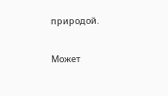природой.

Может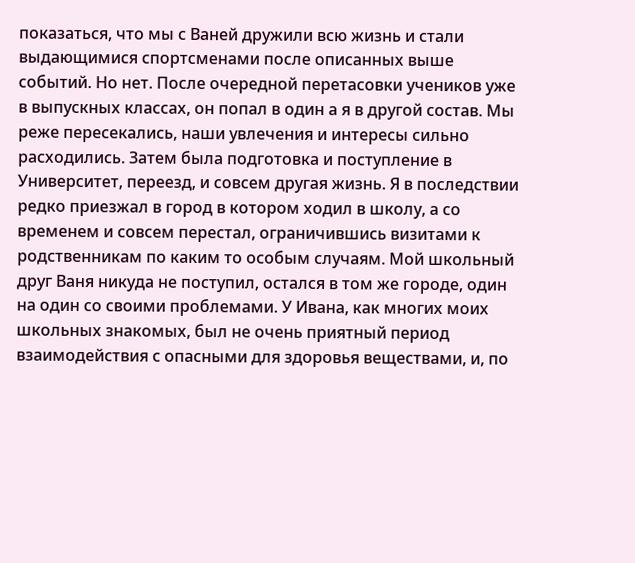показаться, что мы с Ваней дружили всю жизнь и стали выдающимися спортсменами после описанных выше событий. Но нет. После очередной перетасовки учеников уже в выпускных классах, он попал в один а я в другой состав. Мы реже пересекались, наши увлечения и интересы сильно расходились. Затем была подготовка и поступление в Университет, переезд, и совсем другая жизнь. Я в последствии редко приезжал в город в котором ходил в школу, а со временем и совсем перестал, ограничившись визитами к родственникам по каким то особым случаям. Мой школьный друг Ваня никуда не поступил, остался в том же городе, один на один со своими проблемами. У Ивана, как многих моих школьных знакомых, был не очень приятный период взаимодействия с опасными для здоровья веществами, и, по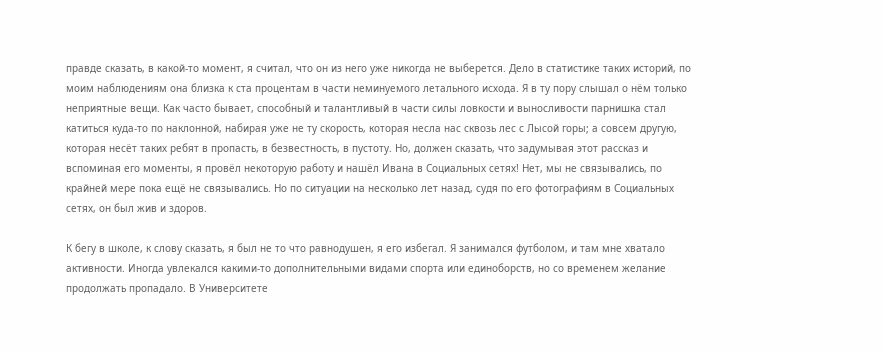правде сказать, в какой-то момент, я считал, что он из него уже никогда не выберется. Дело в статистике таких историй, по моим наблюдениям она близка к ста процентам в части неминуемого летального исхода. Я в ту пору слышал о нём только неприятные вещи. Как часто бывает, способный и талантливый в части силы ловкости и выносливости парнишка стал катиться куда-то по наклонной, набирая уже не ту скорость, которая несла нас сквозь лес с Лысой горы; а совсем другую, которая несёт таких ребят в пропасть, в безвестность, в пустоту. Но, должен сказать, что задумывая этот рассказ и вспоминая его моменты, я провёл некоторую работу и нашёл Ивана в Социальных сетях! Нет, мы не связывались, по крайней мере пока ещё не связывались. Но по ситуации на несколько лет назад, судя по его фотографиям в Социальных сетях, он был жив и здоров.

К бегу в школе, к слову сказать, я был не то что равнодушен, я его избегал. Я занимался футболом, и там мне хватало активности. Иногда увлекался какими-то дополнительными видами спорта или единоборств, но со временем желание продолжать пропадало. В Университете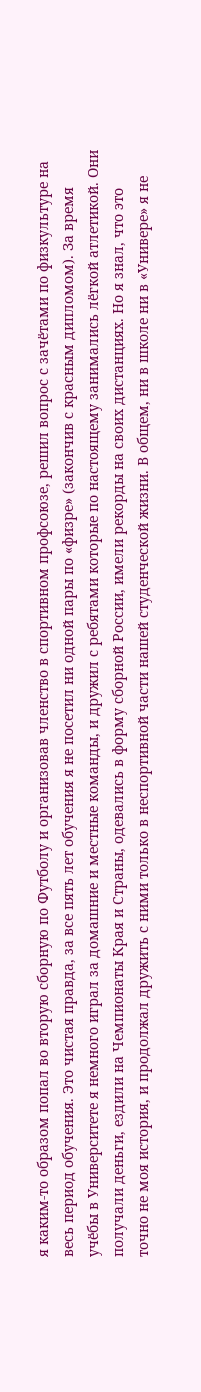я каким-то образом попал во вторую сборную по Футболу и организовав членство в спортивном профсоюзе, решил вопрос с зачётами по физкультуре на весь период обучения. Это чистая правда, за все пять лет обучения я не посетил ни одной пары по «физре» (закончив с красным дипломом). За время учёбы в Университете я немного играл за домашние и местные команды, и дружил с ребятами которые по настоящему занимались лёгкой атлетикой. Они получали деньги, ездили на Чемпионаты Края и Страны, одевались в форму сборной России, имели рекорды на своих дистанциях. Но я знал, что это точно не моя история, и продолжал дружить с ними только в неспортивной части нашей студенческой жизни. В общем, ни в школе ни в «Универе» я не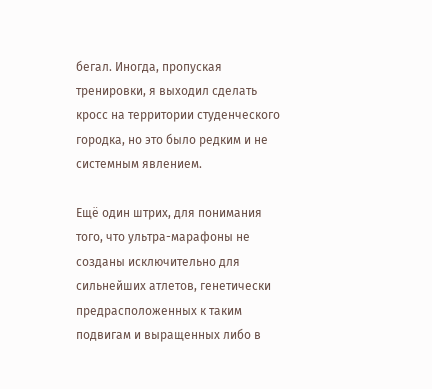бегал. Иногда, пропуская тренировки, я выходил сделать кросс на территории студенческого городка, но это было редким и не системным явлением.

Ещё один штрих, для понимания того, что ультра-марафоны не созданы исключительно для сильнейших атлетов, генетически предрасположенных к таким подвигам и выращенных либо в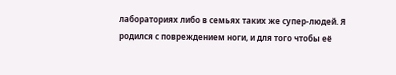лабораториях либо в семьях таких же супер-людей. Я родился с повреждением ноги, и для того чтобы её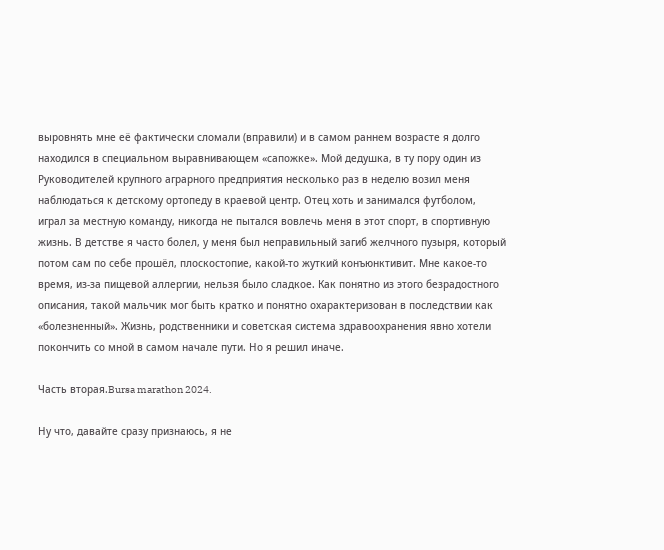выровнять мне её фактически сломали (вправили) и в самом раннем возрасте я долго находился в специальном выравнивающем «сапожке». Мой дедушка, в ту пору один из Руководителей крупного аграрного предприятия несколько раз в неделю возил меня наблюдаться к детскому ортопеду в краевой центр. Отец хоть и занимался футболом, играл за местную команду, никогда не пытался вовлечь меня в этот спорт, в спортивную жизнь. В детстве я часто болел, у меня был неправильный загиб желчного пузыря, который потом сам по себе прошёл, плоскостопие, какой-то жуткий конъюнктивит. Мне какое-то время, из-за пищевой аллергии, нельзя было сладкое. Как понятно из этого безрадостного описания, такой мальчик мог быть кратко и понятно охарактеризован в последствии как «болезненный». Жизнь, родственники и советская система здравоохранения явно хотели покончить со мной в самом начале пути. Но я решил иначе.

Часть вторая.Bursa marathon 2024.

Ну что, давайте сразу признаюсь, я не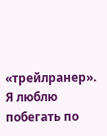«трейлранер». Я люблю побегать по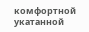комфортной укатанной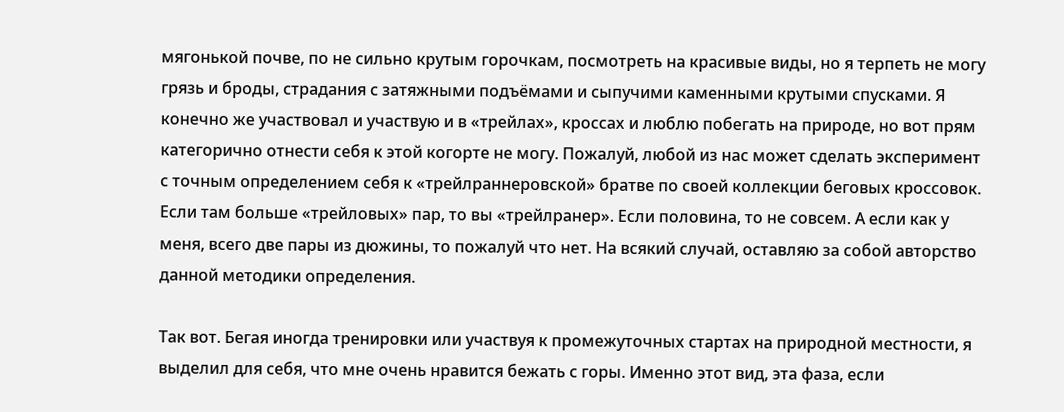мягонькой почве, по не сильно крутым горочкам, посмотреть на красивые виды, но я терпеть не могу грязь и броды, страдания с затяжными подъёмами и сыпучими каменными крутыми спусками. Я конечно же участвовал и участвую и в «трейлах», кроссах и люблю побегать на природе, но вот прям категорично отнести себя к этой когорте не могу. Пожалуй, любой из нас может сделать эксперимент с точным определением себя к «трейлраннеровской» братве по своей коллекции беговых кроссовок. Если там больше «трейловых» пар, то вы «трейлранер». Если половина, то не совсем. А если как у меня, всего две пары из дюжины, то пожалуй что нет. На всякий случай, оставляю за собой авторство данной методики определения.

Так вот. Бегая иногда тренировки или участвуя к промежуточных стартах на природной местности, я выделил для себя, что мне очень нравится бежать с горы. Именно этот вид, эта фаза, если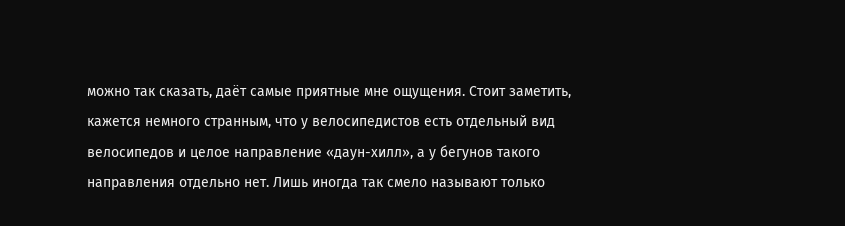можно так сказать, даёт самые приятные мне ощущения. Стоит заметить, кажется немного странным, что у велосипедистов есть отдельный вид велосипедов и целое направление «даун-хилл», а у бегунов такого направления отдельно нет. Лишь иногда так смело называют только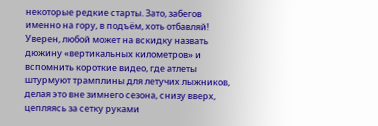некоторые редкие старты. Зато, забегов именно на гору, в подъём, хоть отбавляй! Уверен, любой может на вскидку назвать дюжину «вертикальных километров» и вспомнить короткие видео, где атлеты штурмуют трамплины для летучих лыжников, делая это вне зимнего сезона, снизу вверх, цепляясь за сетку руками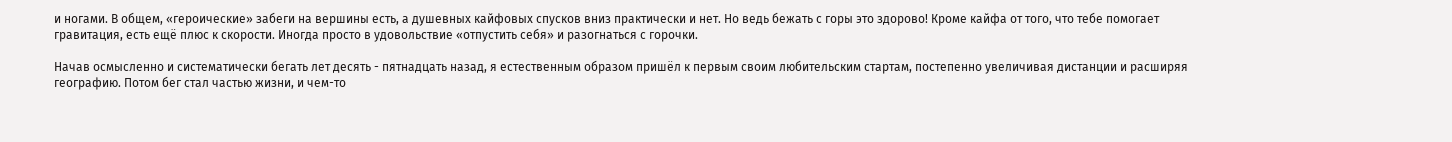и ногами. В общем, «героические» забеги на вершины есть, а душевных кайфовых спусков вниз практически и нет. Но ведь бежать с горы это здорово! Кроме кайфа от того, что тебе помогает гравитация, есть ещё плюс к скорости. Иногда просто в удовольствие «отпустить себя» и разогнаться с горочки.

Начав осмысленно и систематически бегать лет десять - пятнадцать назад, я естественным образом пришёл к первым своим любительским стартам, постепенно увеличивая дистанции и расширяя географию. Потом бег стал частью жизни, и чем-то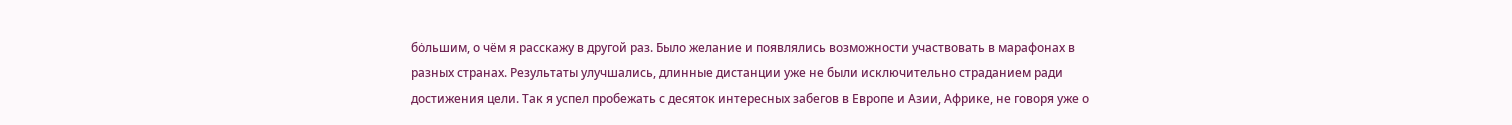бȯльшим, о чём я расскажу в другой раз. Было желание и появлялись возможности участвовать в марафонах в разных странах. Результаты улучшались, длинные дистанции уже не были исключительно страданием ради достижения цели. Так я успел пробежать с десяток интересных забегов в Европе и Азии, Африке, не говоря уже о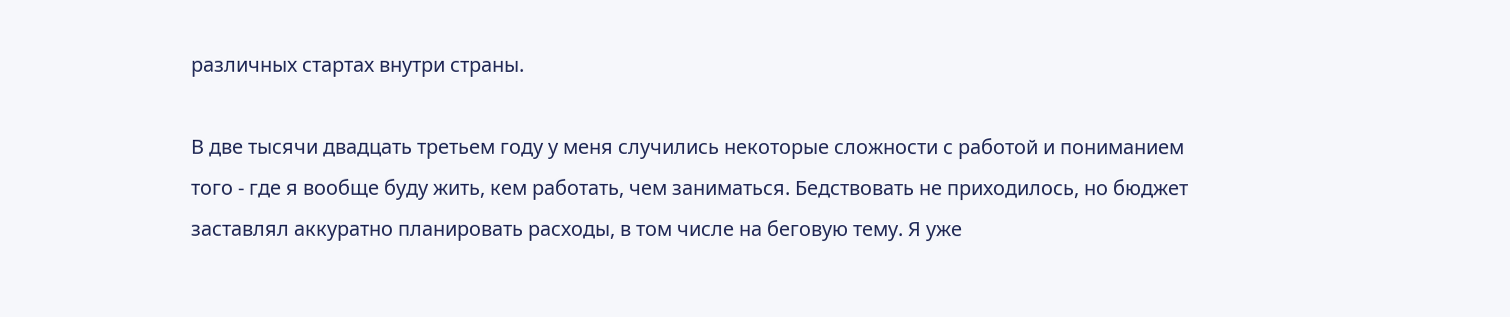различных стартах внутри страны.

В две тысячи двадцать третьем году у меня случились некоторые сложности с работой и пониманием того - где я вообще буду жить, кем работать, чем заниматься. Бедствовать не приходилось, но бюджет заставлял аккуратно планировать расходы, в том числе на беговую тему. Я уже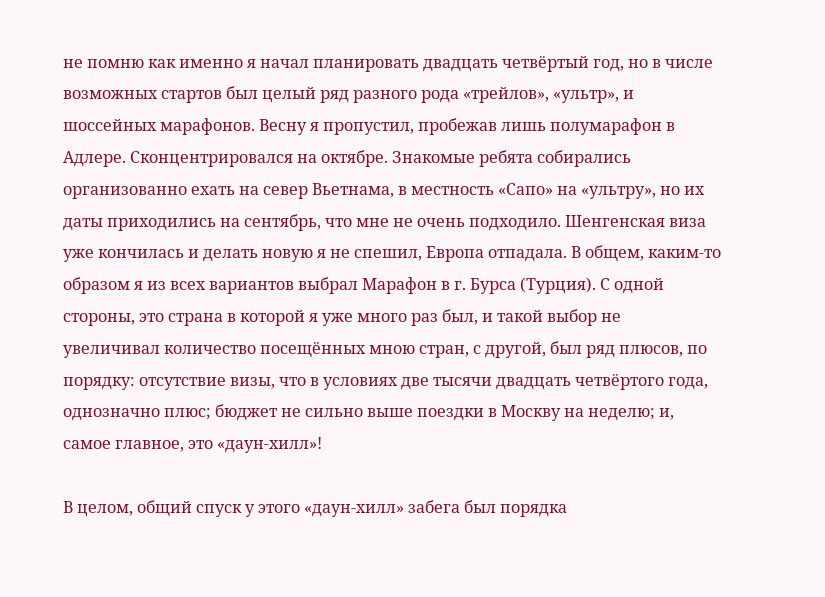не помню как именно я начал планировать двадцать четвёртый год, но в числе возможных стартов был целый ряд разного рода «трейлов», «ультр», и шоссейных марафонов. Весну я пропустил, пробежав лишь полумарафон в Адлере. Сконцентрировался на октябре. Знакомые ребята собирались организованно ехать на север Вьетнама, в местность «Сапо» на «ультру», но их даты приходились на сентябрь, что мне не очень подходило. Шенгенская виза уже кончилась и делать новую я не спешил, Европа отпадала. В общем, каким-то образом я из всех вариантов выбрал Марафон в г. Бурса (Турция). С одной стороны, это страна в которой я уже много раз был, и такой выбор не увеличивал количество посещённых мною стран, с другой, был ряд плюсов, по порядку: отсутствие визы, что в условиях две тысячи двадцать четвёртого года, однозначно плюс; бюджет не сильно выше поездки в Москву на неделю; и, самое главное, это «даун-хилл»!

В целом, общий спуск у этого «даун-хилл» забега был порядка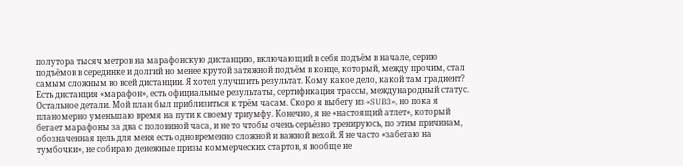полутора тысяч метров на марафонскую дистанцию, включающий в себя подъём в начале, серию подъёмов в серединке и долгий но менее крутой затяжной подъём в конце, который, между прочим, стал самым сложным во всей дистанции. Я хотел улучшить результат. Кому какое дело, какой там градиент? Есть дистанция «марафон», есть официальные результаты, сертификация трассы, международный статус. Остальное детали. Мой план был приблизиться к трём часам. Скоро я выбегу из «SUB3», но пока я планомерно уменьшаю время на пути к своему триумфу. Конечно, я не «настоящий атлет», который бегает марафоны за два с половиной часа, и не то чтобы очень серьёзно тренируюсь, по этим причинам, обозначенная цель для меня есть одновременно сложной и важной вехой. Я не часто «забегаю на тумбочки», не собираю денежные призы коммерческих стартов, я вообще не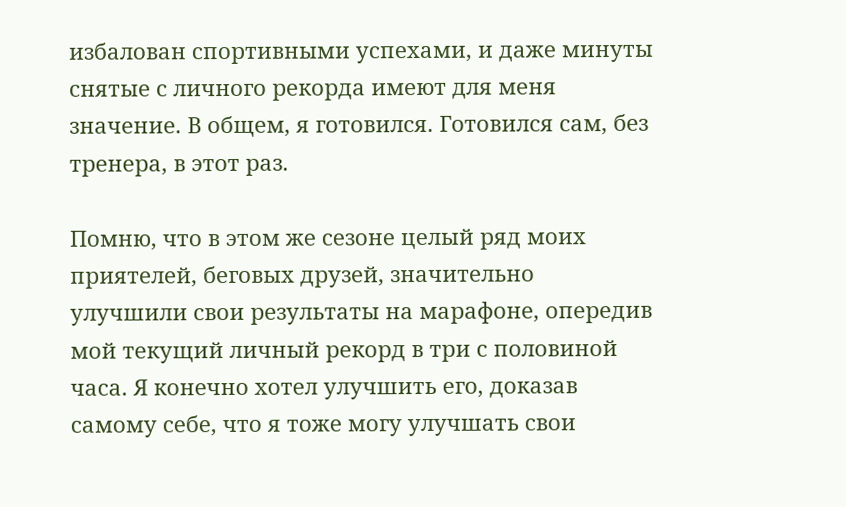избалован спортивными успехами, и даже минуты снятые с личного рекорда имеют для меня значение. В общем, я готовился. Готовился сам, без тренера, в этот раз.

Помню, что в этом же сезоне целый ряд моих приятелей, беговых друзей, значительно улучшили свои результаты на марафоне, опередив мой текущий личный рекорд в три с половиной часа. Я конечно хотел улучшить его, доказав самому себе, что я тоже могу улучшать свои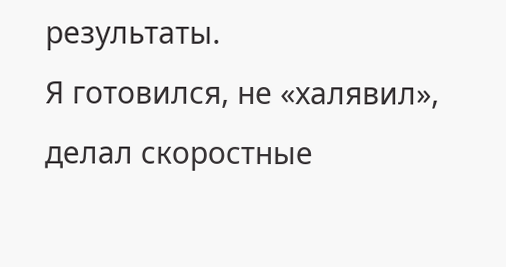результаты.
Я готовился, не «халявил», делал скоростные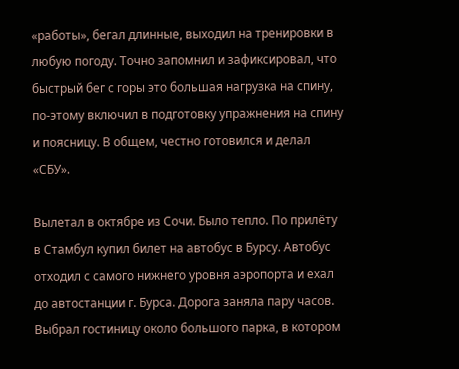«работы», бегал длинные, выходил на тренировки в любую погоду. Точно запомнил и зафиксировал, что быстрый бег с горы это большая нагрузка на спину, по-этому включил в подготовку упражнения на спину и поясницу. В общем, честно готовился и делал «СБУ».

Вылетал в октябре из Сочи. Было тепло. По прилёту в Стамбул купил билет на автобус в Бурсу. Автобус отходил с самого нижнего уровня аэропорта и ехал до автостанции г. Бурса. Дорога заняла пару часов. Выбрал гостиницу около большого парка, в котором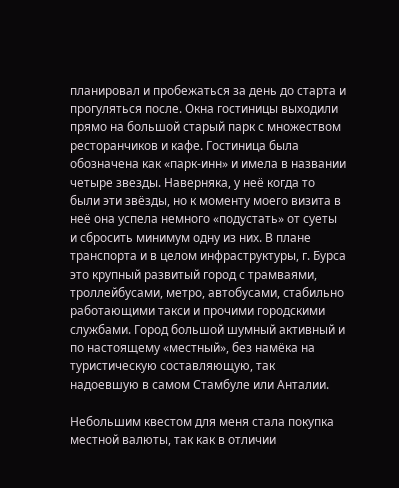планировал и пробежаться за день до старта и прогуляться после. Окна гостиницы выходили прямо на большой старый парк с множеством ресторанчиков и кафе. Гостиница была обозначена как «парк-инн» и имела в названии четыре звезды. Наверняка, у неё когда то были эти звёзды, но к моменту моего визита в неё она успела немного «подустать» от суеты и сбросить минимум одну из них. В плане транспорта и в целом инфраструктуры, г. Бурса это крупный развитый город с трамваями, троллейбусами, метро, автобусами, стабильно работающими такси и прочими городскими службами. Город большой шумный активный и по настоящему «местный», без намёка на туристическую составляющую, так надоевшую в самом Стамбуле или Анталии.

Небольшим квестом для меня стала покупка местной валюты, так как в отличии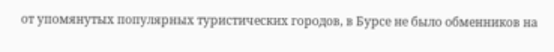от упомянутых популярных туристических городов, в Бурсе не было обменников на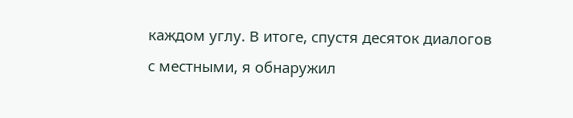каждом углу. В итоге, спустя десяток диалогов с местными, я обнаружил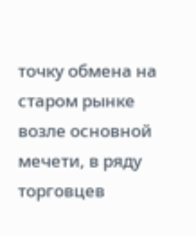точку обмена на старом рынке возле основной мечети, в ряду торговцев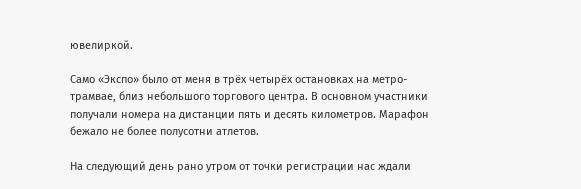ювелиркой.

Само «Экспо» было от меня в трёх четырёх остановках на метро-трамвае, близ небольшого торгового центра. В основном участники получали номера на дистанции пять и десять километров. Марафон бежало не более полусотни атлетов.

На следующий день рано утром от точки регистрации нас ждали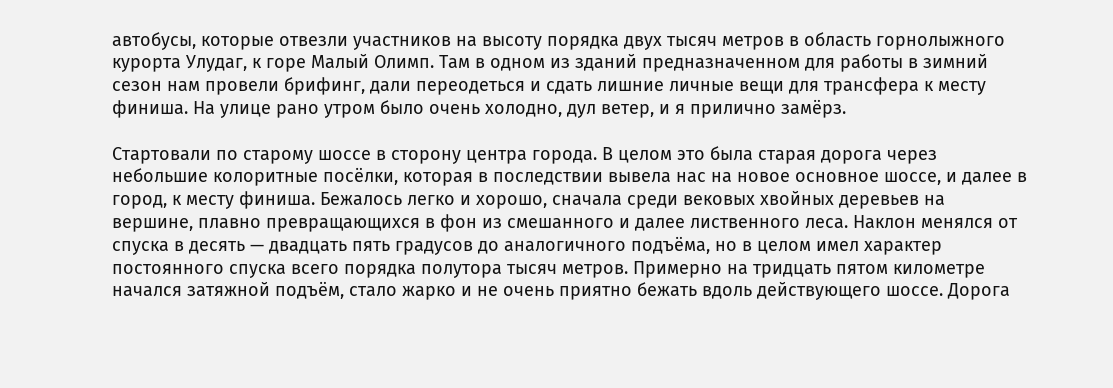автобусы, которые отвезли участников на высоту порядка двух тысяч метров в область горнолыжного курорта Улудаг, к горе Малый Олимп. Там в одном из зданий предназначенном для работы в зимний сезон нам провели брифинг, дали переодеться и сдать лишние личные вещи для трансфера к месту финиша. На улице рано утром было очень холодно, дул ветер, и я прилично замёрз.

Стартовали по старому шоссе в сторону центра города. В целом это была старая дорога через небольшие колоритные посёлки, которая в последствии вывела нас на новое основное шоссе, и далее в город, к месту финиша. Бежалось легко и хорошо, сначала среди вековых хвойных деревьев на вершине, плавно превращающихся в фон из смешанного и далее лиственного леса. Наклон менялся от спуска в десять — двадцать пять градусов до аналогичного подъёма, но в целом имел характер постоянного спуска всего порядка полутора тысяч метров. Примерно на тридцать пятом километре начался затяжной подъём, стало жарко и не очень приятно бежать вдоль действующего шоссе. Дорога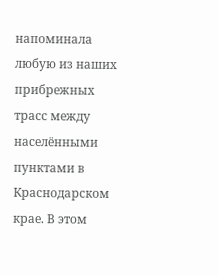напоминала любую из наших прибрежных трасс между населёнными пунктами в Краснодарском крае. В этом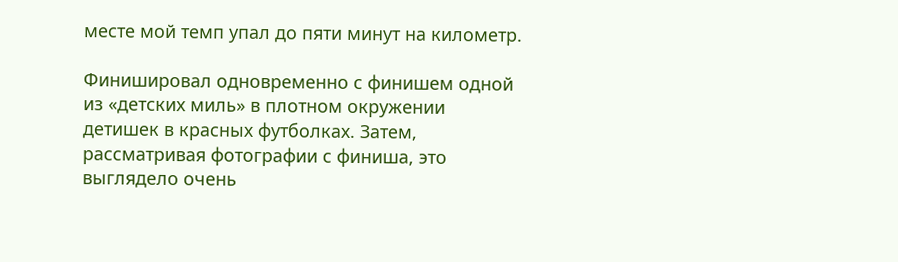месте мой темп упал до пяти минут на километр.

Финишировал одновременно с финишем одной из «детских миль» в плотном окружении детишек в красных футболках. Затем, рассматривая фотографии с финиша, это выглядело очень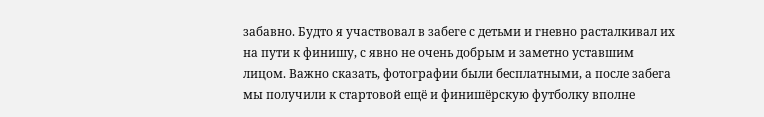забавно. Будто я участвовал в забеге с детьми и гневно расталкивал их на пути к финишу, с явно не очень добрым и заметно уставшим лицом. Важно сказать, фотографии были бесплатными, а после забега мы получили к стартовой ещё и финишёрскую футболку вполне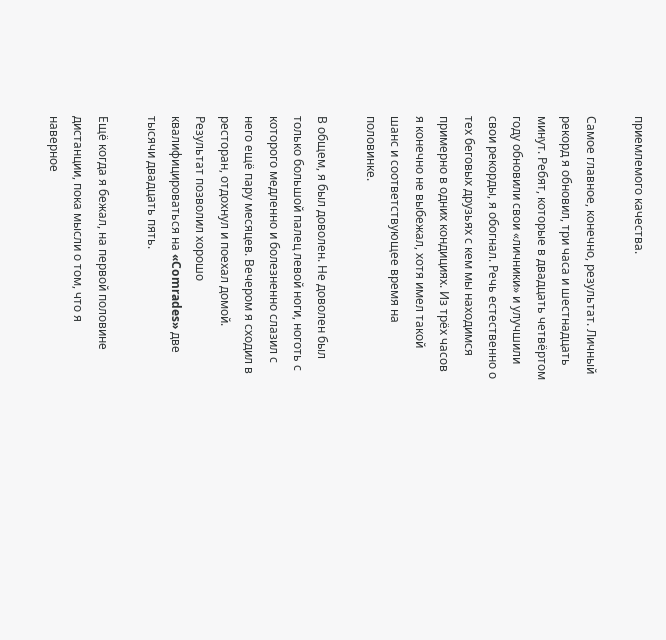приемлемого качества.

Самое главное, конечно, результат. Личный рекорд я обновил, три часа и шестнадцать минут. Ребят, которые в двадцать четвёртом году обновили свои «личники» и улучшили свои рекорды, я обогнал. Речь естественно о тех беговых друзьях с кем мы находимся примерно в одних кондициях. Из трёх часов я конечно не выбежал, хотя имел такой шанс и соответствующее время на половинке.

В общем, я был доволен. Не доволен был только большой палец левой ноги, ноготь с которого медленно и болезненно слазил с него ещё пару месяцев. Вечером я сходил в ресторан, отдохнул и поехал домой. Результат позволил хорошо квалифицироваться на «Comrades» две тысячи двадцать пять.

Ещё когда я бежал, на первой половине дистанции, пока мысли о том, что я наверное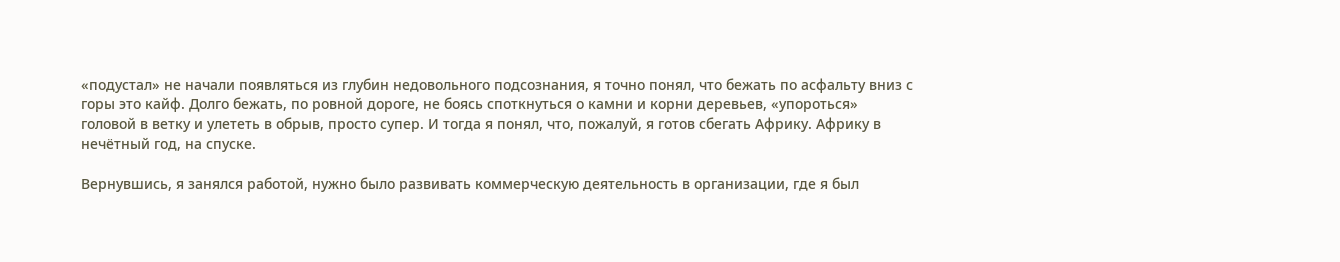«подустал» не начали появляться из глубин недовольного подсознания, я точно понял, что бежать по асфальту вниз с горы это кайф. Долго бежать, по ровной дороге, не боясь споткнуться о камни и корни деревьев, «упороться» головой в ветку и улететь в обрыв, просто супер. И тогда я понял, что, пожалуй, я готов сбегать Африку. Африку в нечётный год, на спуске.

Вернувшись, я занялся работой, нужно было развивать коммерческую деятельность в организации, где я был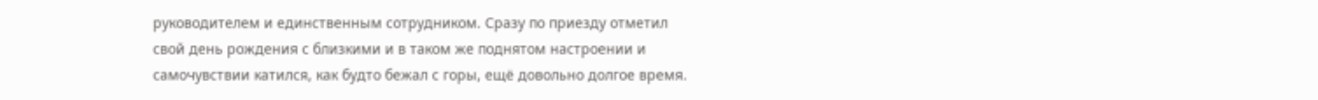руководителем и единственным сотрудником. Сразу по приезду отметил свой день рождения с близкими и в таком же поднятом настроении и самочувствии катился, как будто бежал с горы, ещё довольно долгое время.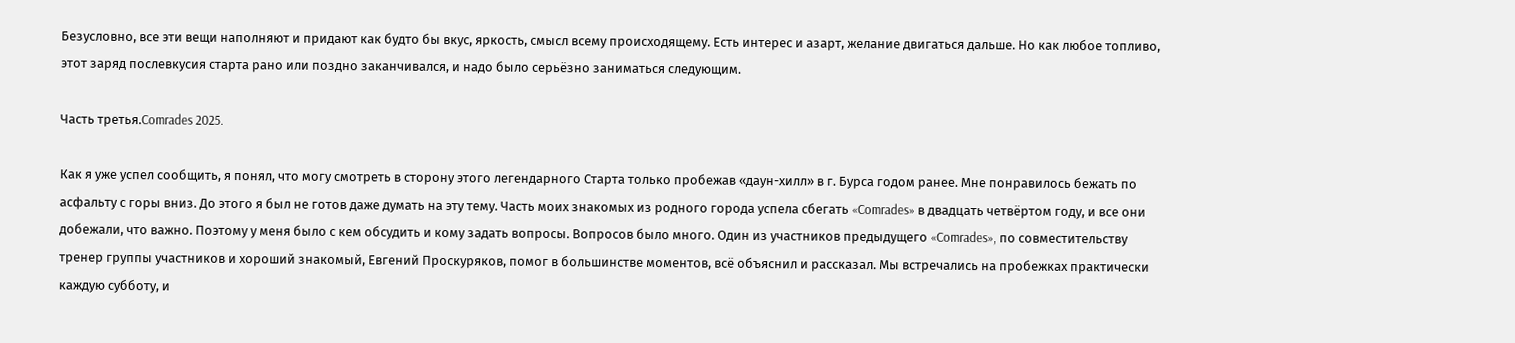Безусловно, все эти вещи наполняют и придают как будто бы вкус, яркость, смысл всему происходящему. Есть интерес и азарт, желание двигаться дальше. Но как любое топливо, этот заряд послевкусия старта рано или поздно заканчивался, и надо было серьёзно заниматься следующим.

Часть третья.Comrades 2025.

Как я уже успел сообщить, я понял, что могу смотреть в сторону этого легендарного Старта только пробежав «даун-хилл» в г. Бурса годом ранее. Мне понравилось бежать по асфальту с горы вниз. До этого я был не готов даже думать на эту тему. Часть моих знакомых из родного города успела сбегать «Comrades» в двадцать четвёртом году, и все они добежали, что важно. Поэтому у меня было с кем обсудить и кому задать вопросы. Вопросов было много. Один из участников предыдущего «Comrades», по совместительству тренер группы участников и хороший знакомый, Евгений Проскуряков, помог в большинстве моментов, всё объяснил и рассказал. Мы встречались на пробежках практически каждую субботу, и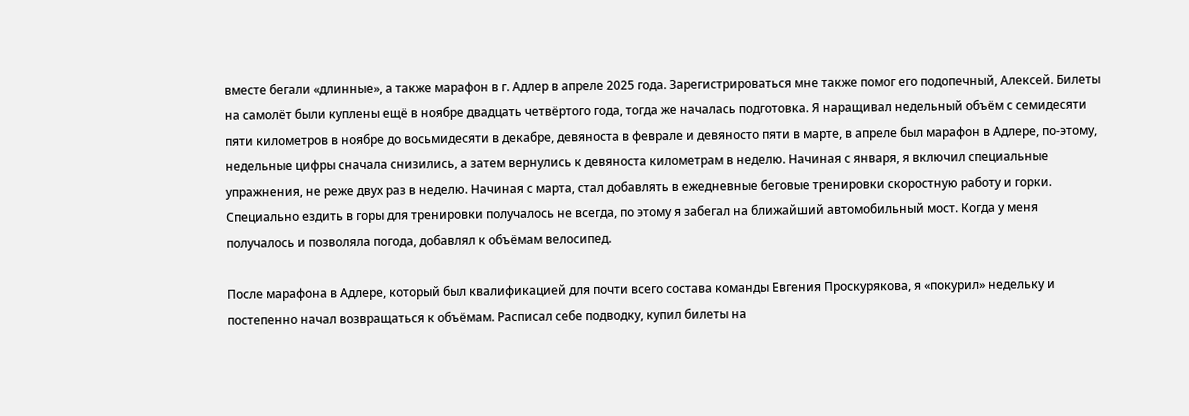вместе бегали «длинные», а также марафон в г. Адлер в апреле 2025 года. Зарегистрироваться мне также помог его подопечный, Алексей. Билеты на самолёт были куплены ещё в ноябре двадцать четвёртого года, тогда же началась подготовка. Я наращивал недельный объём с семидесяти пяти километров в ноябре до восьмидесяти в декабре, девяноста в феврале и девяносто пяти в марте, в апреле был марафон в Адлере, по-этому, недельные цифры сначала снизились, а затем вернулись к девяноста километрам в неделю. Начиная с января, я включил специальные упражнения, не реже двух раз в неделю. Начиная с марта, стал добавлять в ежедневные беговые тренировки скоростную работу и горки. Специально ездить в горы для тренировки получалось не всегда, по этому я забегал на ближайший автомобильный мост. Когда у меня получалось и позволяла погода, добавлял к объёмам велосипед.

После марафона в Адлере, который был квалификацией для почти всего состава команды Евгения Проскурякова, я «покурил» недельку и постепенно начал возвращаться к объёмам. Расписал себе подводку, купил билеты на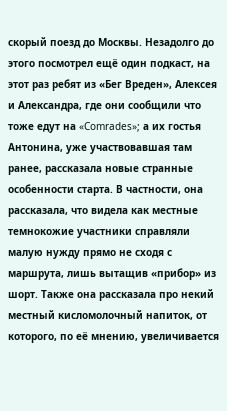скорый поезд до Москвы. Незадолго до этого посмотрел ещё один подкаст, на этот раз ребят из «Бег Вреден», Алексея и Александра, где они сообщили что тоже едут на «Comrades»; а их гостья Антонина, уже участвовавшая там ранее, рассказала новые странные особенности старта. В частности, она рассказала, что видела как местные темнокожие участники справляли малую нужду прямо не сходя с маршрута, лишь вытащив «прибор» из шорт. Также она рассказала про некий местный кисломолочный напиток, от которого, по её мнению, увеличивается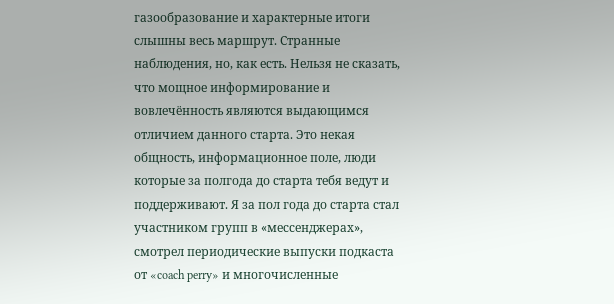газообразование и характерные итоги слышны весь маршрут. Странные наблюдения, но, как есть. Нельзя не сказать, что мощное информирование и вовлечённость являются выдающимся отличием данного старта. Это некая общность, информационное поле, люди которые за полгода до старта тебя ведут и поддерживают. Я за пол года до старта стал участником групп в «мессенджерах», смотрел периодические выпуски подкаста от «coach perry» и многочисленные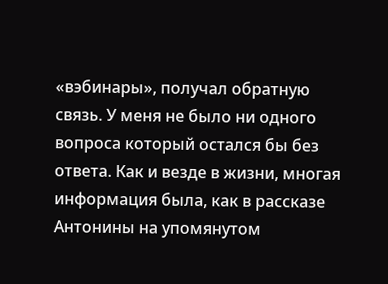«вэбинары», получал обратную связь. У меня не было ни одного вопроса который остался бы без ответа. Как и везде в жизни, многая информация была, как в рассказе Антонины на упомянутом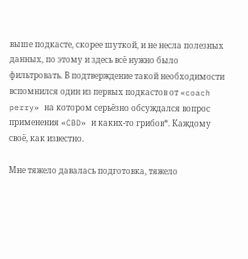выше подкасте, скорее шуткой, и не несла полезных данных, по этому и здесь всё нужно было фильтровать. В подтверждение такой необходимости вспомнился один из первых подкастов от «coach perry» на котором серьёзно обсуждался вопрос применения «CBD» и каких-то грибов*. Каждому своё, как известно.

Мне тяжело давалась подготовка, тяжело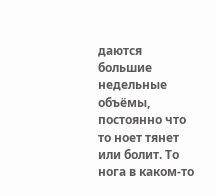даются большие недельные объёмы, постоянно что то ноет тянет или болит. То нога в каком-то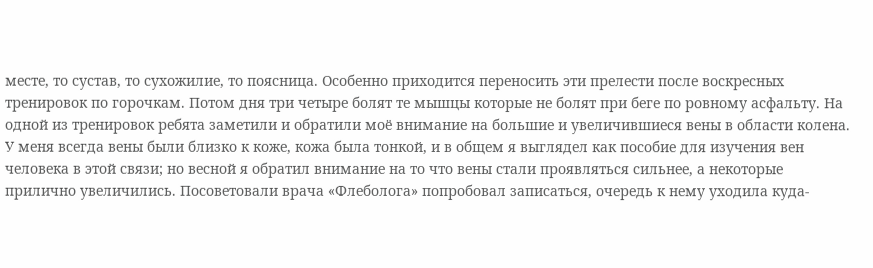месте, то сустав, то сухожилие, то поясница. Особенно приходится переносить эти прелести после воскресных тренировок по горочкам. Потом дня три четыре болят те мышцы которые не болят при беге по ровному асфальту. На одной из тренировок ребята заметили и обратили моё внимание на большие и увеличившиеся вены в области колена. У меня всегда вены были близко к коже, кожа была тонкой, и в общем я выглядел как пособие для изучения вен человека в этой связи; но весной я обратил внимание на то что вены стали проявляться сильнее, а некоторые прилично увеличились. Посоветовали врача «Флеболога» попробовал записаться, очередь к нему уходила куда-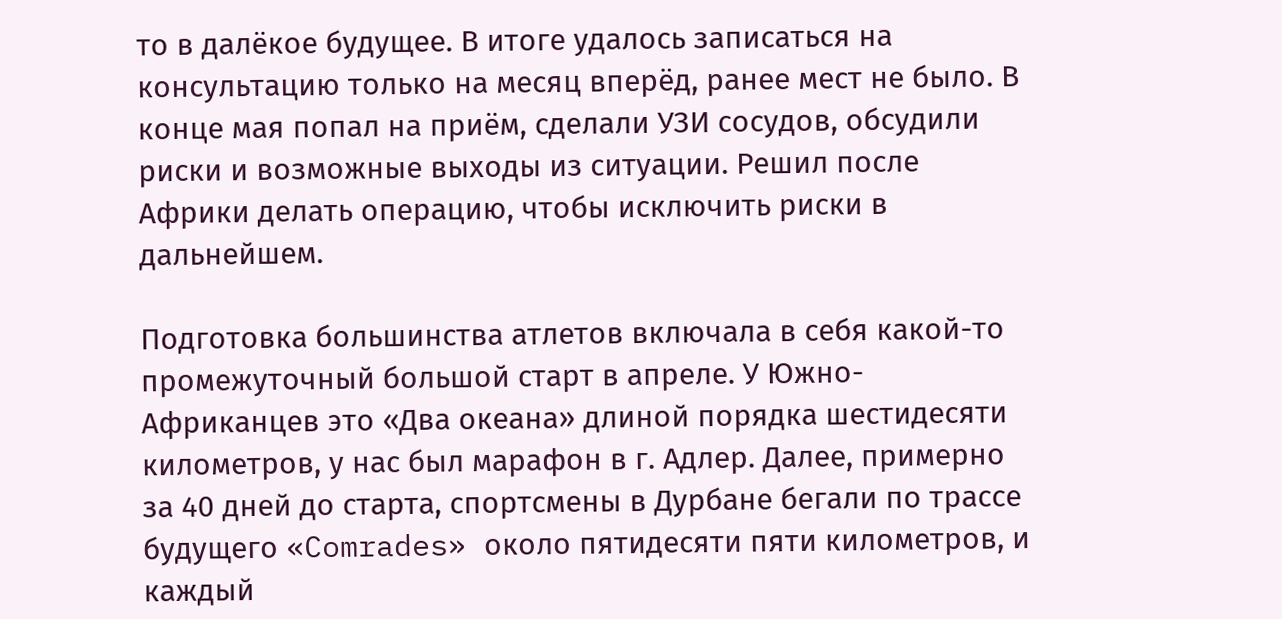то в далёкое будущее. В итоге удалось записаться на консультацию только на месяц вперёд, ранее мест не было. В конце мая попал на приём, сделали УЗИ сосудов, обсудили риски и возможные выходы из ситуации. Решил после Африки делать операцию, чтобы исключить риски в дальнейшем.

Подготовка большинства атлетов включала в себя какой-то промежуточный большой старт в апреле. У Южно-Африканцев это «Два океана» длиной порядка шестидесяти километров, у нас был марафон в г. Адлер. Далее, примерно за 40 дней до старта, спортсмены в Дурбане бегали по трассе будущего «Comrades» около пятидесяти пяти километров, и каждый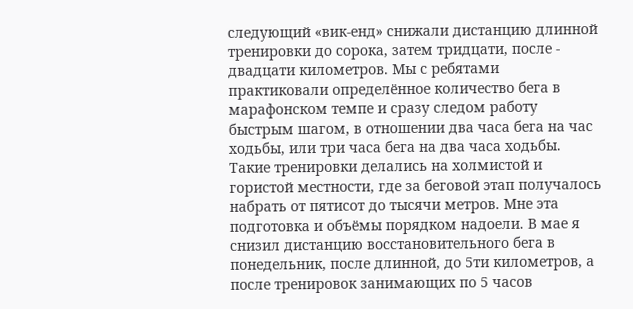следующий «вик-енд» снижали дистанцию длинной тренировки до сорока, затем тридцати, после - двадцати километров. Мы с ребятами практиковали определённое количество бега в марафонском темпе и сразу следом работу быстрым шагом, в отношении два часа бега на час ходьбы, или три часа бега на два часа ходьбы. Такие тренировки делались на холмистой и гористой местности, где за беговой этап получалось набрать от пятисот до тысячи метров. Мне эта подготовка и объёмы порядком надоели. В мае я снизил дистанцию восстановительного бега в понедельник, после длинной, до 5ти километров, а после тренировок занимающих по 5 часов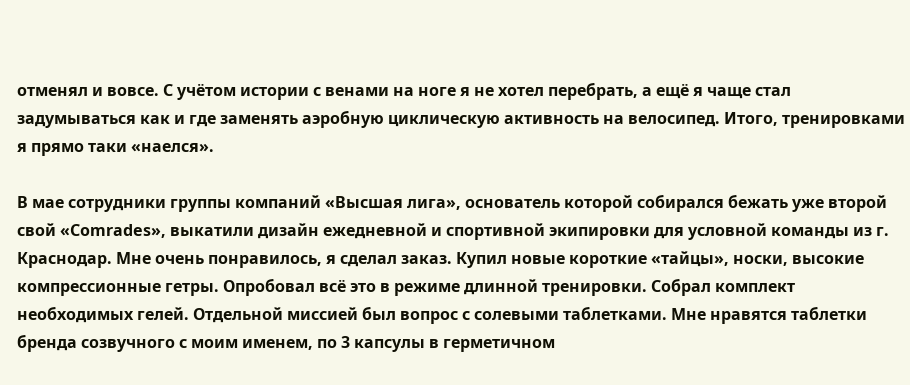отменял и вовсе. С учётом истории с венами на ноге я не хотел перебрать, а ещё я чаще стал задумываться как и где заменять аэробную циклическую активность на велосипед. Итого, тренировками я прямо таки «наелся».

В мае сотрудники группы компаний «Высшая лига», основатель которой собирался бежать уже второй свой «Comrades», выкатили дизайн ежедневной и спортивной экипировки для условной команды из г. Краснодар. Мне очень понравилось, я сделал заказ. Купил новые короткие «тайцы», носки, высокие компрессионные гетры. Опробовал всё это в режиме длинной тренировки. Собрал комплект необходимых гелей. Отдельной миссией был вопрос с солевыми таблетками. Мне нравятся таблетки бренда созвучного с моим именем, по 3 капсулы в герметичном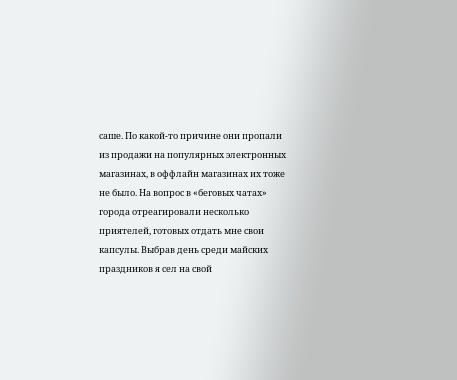саше. По какой-то причине они пропали из продажи на популярных электронных магазинах, в оффлайн магазинах их тоже не было. На вопрос в «беговых чатах» города отреагировали несколько приятелей, готовых отдать мне свои капсулы. Выбрав день среди майских праздников я сел на свой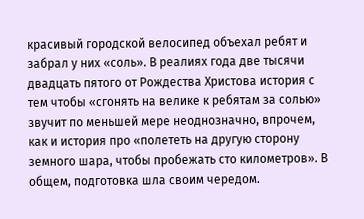красивый городской велосипед объехал ребят и забрал у них «соль». В реалиях года две тысячи двадцать пятого от Рождества Христова история с тем чтобы «сгонять на велике к ребятам за солью» звучит по меньшей мере неоднозначно, впрочем, как и история про «полететь на другую сторону земного шара, чтобы пробежать сто километров». В общем, подготовка шла своим чередом.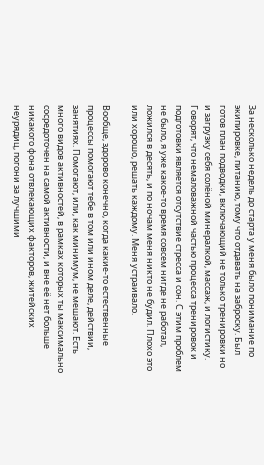За несколько недель до старта у меня было понимание по экипировке, питанию, тому что отдавать на заброску. Был готов план подводки, включающий не только тренировки но и загрузку себя солёной минералкой, массаж, и логистику. Говорят, что немаловажной частью процесса тренировок и подготовки является отсутствие стресса и сон. С этим проблем не было, я уже какое-то время совсем нигде не работал, ложился в десять, и по ночам меня никто не будил. Плохо это или хорошо, решать каждому. Меня устраивало.

Вообще, здорово конечно, когда какие-то естественные процессы помогают тебе в том или ином деле, действии, занятиях. Помогают, или, как минимум, не мешают. Есть много видов активностей, в рамках которых ты максимально сосредоточен на самой активности, и вне её нет больше никакого фона отвлекающих факторов, житейских неурядиц, погони за лучшими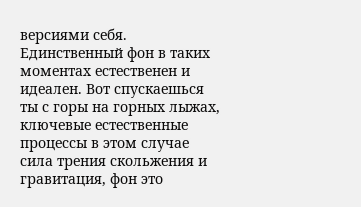версиями себя. Единственный фон в таких моментах естественен и идеален. Вот спускаешься ты с горы на горных лыжах, ключевые естественные процессы в этом случае сила трения скольжения и гравитация, фон это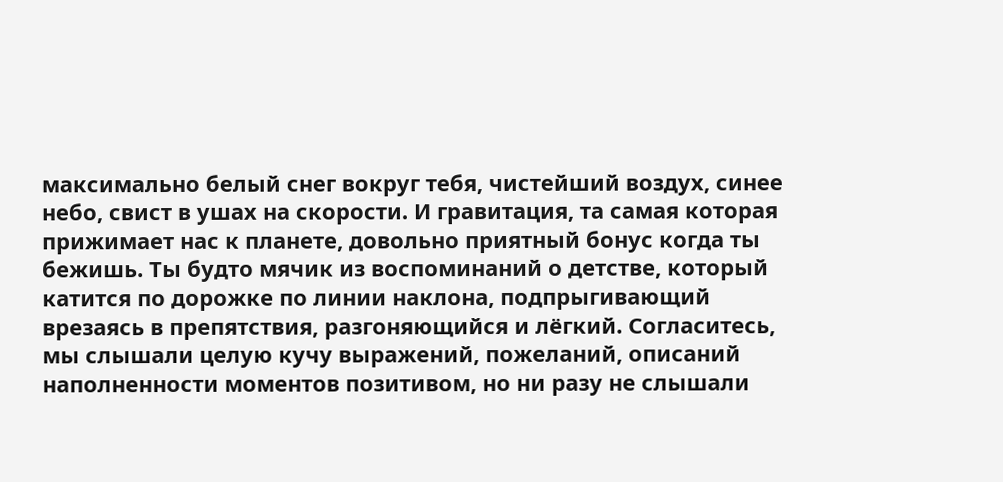максимально белый снег вокруг тебя, чистейший воздух, синее небо, свист в ушах на скорости. И гравитация, та самая которая прижимает нас к планете, довольно приятный бонус когда ты бежишь. Ты будто мячик из воспоминаний о детстве, который катится по дорожке по линии наклона, подпрыгивающий врезаясь в препятствия, разгоняющийся и лёгкий. Согласитесь, мы слышали целую кучу выражений, пожеланий, описаний наполненности моментов позитивом, но ни разу не слышали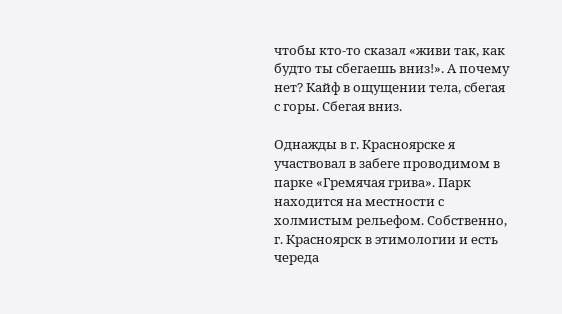чтобы кто-то сказал «живи так, как будто ты сбегаешь вниз!». А почему нет? Кайф в ощущении тела, сбегая с горы. Сбегая вниз.

Однажды в г. Красноярске я участвовал в забеге проводимом в парке «Гремячая грива». Парк находится на местности с холмистым рельефом. Собственно, г. Красноярск в этимологии и есть череда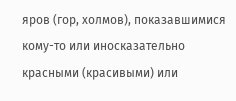яров (гор, холмов), показавшимися кому-то или иносказательно красными (красивыми) или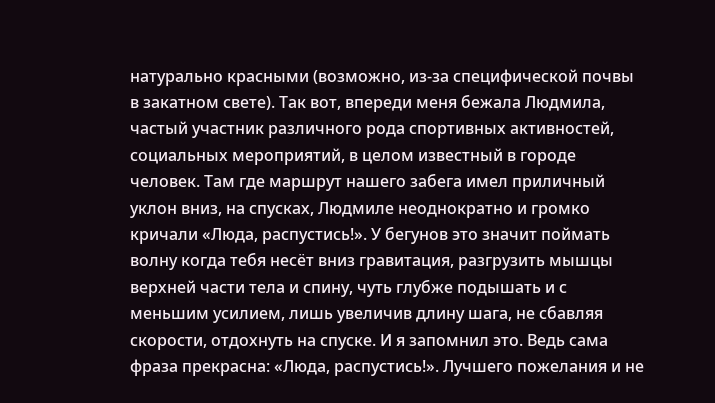натурально красными (возможно, из-за специфической почвы в закатном свете). Так вот, впереди меня бежала Людмила, частый участник различного рода спортивных активностей, социальных мероприятий, в целом известный в городе человек. Там где маршрут нашего забега имел приличный уклон вниз, на спусках, Людмиле неоднократно и громко кричали «Люда, распустись!». У бегунов это значит поймать волну когда тебя несёт вниз гравитация, разгрузить мышцы верхней части тела и спину, чуть глубже подышать и с меньшим усилием, лишь увеличив длину шага, не сбавляя скорости, отдохнуть на спуске. И я запомнил это. Ведь сама фраза прекрасна: «Люда, распустись!». Лучшего пожелания и не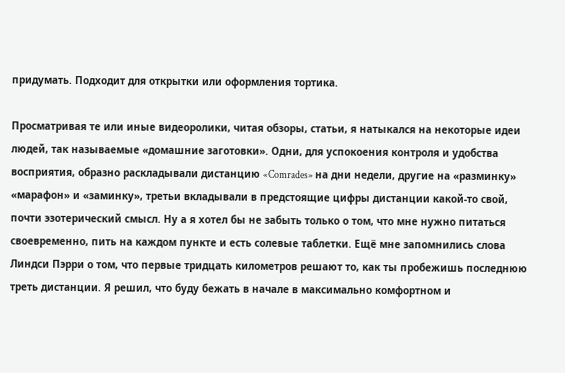придумать. Подходит для открытки или оформления тортика.

Просматривая те или иные видеоролики, читая обзоры, статьи, я натыкался на некоторые идеи людей, так называемые «домашние заготовки». Одни, для успокоения контроля и удобства восприятия, образно раскладывали дистанцию «Comrades» на дни недели, другие на «разминку» «марафон» и «заминку», третьи вкладывали в предстоящие цифры дистанции какой-то свой, почти эзотерический смысл. Ну а я хотел бы не забыть только о том, что мне нужно питаться своевременно, пить на каждом пункте и есть солевые таблетки. Ещё мне запомнились слова Линдси Пэрри о том, что первые тридцать километров решают то, как ты пробежишь последнюю треть дистанции. Я решил, что буду бежать в начале в максимально комфортном и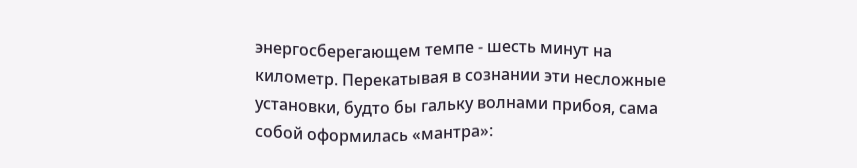энергосберегающем темпе - шесть минут на километр. Перекатывая в сознании эти несложные установки, будто бы гальку волнами прибоя, сама собой оформилась «мантра»: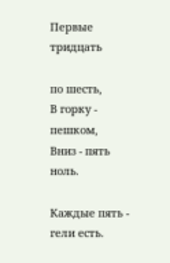Первые тридцать

по шесть,
В горку - пешком,
Вниз - пять ноль.

Каждые пять - гели есть.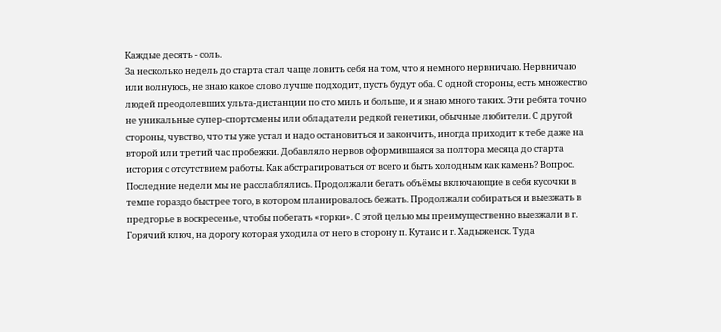Каждые десять - соль.
За несколько недель до старта стал чаще ловить себя на том, что я немного нервничаю. Нервничаю или волнуюсь, не знаю какое слово лучше подходит, пусть будут оба. С одной стороны, есть множество людей преодолевших ульта-дистанции по сто миль и больше, и я знаю много таких. Эти ребята точно не уникальные супер-спортсмены или обладатели редкой генетики, обычные любители. С другой стороны, чувство, что ты уже устал и надо остановиться и закончить, иногда приходит к тебе даже на второй или третий час пробежки. Добавляло нервов оформившаяся за полтора месяца до старта история с отсутствием работы. Как абстрагироваться от всего и быть холодным как камень? Вопрос. Последние недели мы не расслаблялись. Продолжали бегать объёмы включающие в себя кусочки в темпе гораздо быстрее того, в котором планировалось бежать. Продолжали собираться и выезжать в предгорье в воскресенье, чтобы побегать «горки». С этой целью мы преимущественно выезжали в г. Горячий ключ, на дорогу которая уходила от него в сторону п. Кутаис и г. Хадыженск. Туда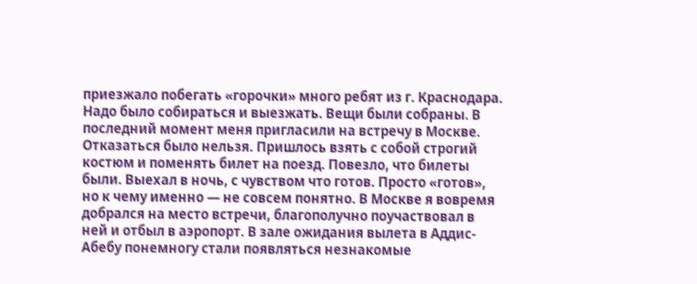приезжало побегать «горочки» много ребят из г. Краснодара. Надо было собираться и выезжать. Вещи были собраны. В последний момент меня пригласили на встречу в Москве. Отказаться было нельзя. Пришлось взять с собой строгий костюм и поменять билет на поезд. Повезло, что билеты были. Выехал в ночь, с чувством что готов. Просто «готов», но к чему именно — не совсем понятно. В Москве я вовремя добрался на место встречи, благополучно поучаствовал в ней и отбыл в аэропорт. В зале ожидания вылета в Аддис-Абебу понемногу стали появляться незнакомые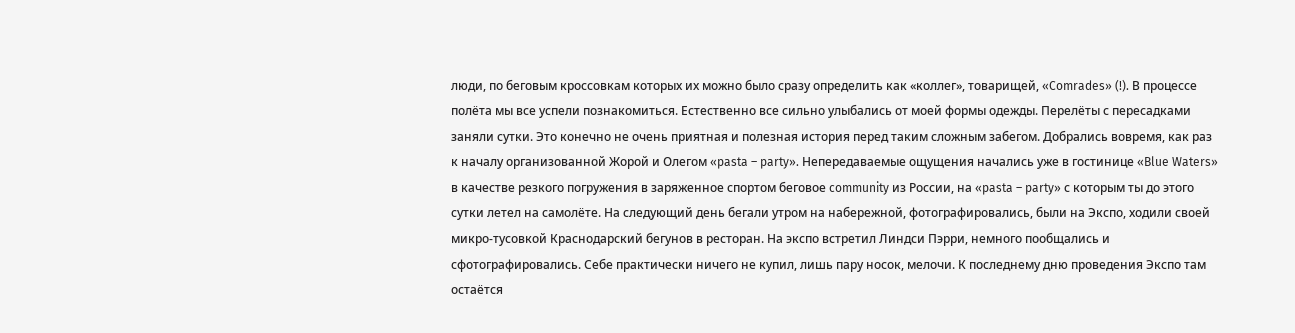люди, по беговым кроссовкам которых их можно было сразу определить как «коллег», товарищей, «Comrades» (!). В процессе полёта мы все успели познакомиться. Естественно все сильно улыбались от моей формы одежды. Перелёты с пересадками заняли сутки. Это конечно не очень приятная и полезная история перед таким сложным забегом. Добрались вовремя, как раз к началу организованной Жорой и Олегом «pasta – party». Непередаваемые ощущения начались уже в гостинице «Blue Waters» в качестве резкого погружения в заряженное спортом беговое community из России, на «pasta – party» с которым ты до этого сутки летел на самолёте. На следующий день бегали утром на набережной, фотографировались, были на Экспо, ходили своей микро-тусовкой Краснодарский бегунов в ресторан. На экспо встретил Линдси Пэрри, немного пообщались и сфотографировались. Себе практически ничего не купил, лишь пару носок, мелочи. К последнему дню проведения Экспо там остаётся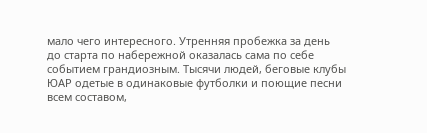мало чего интересного. Утренняя пробежка за день до старта по набережной оказалась сама по себе событием грандиозным. Тысячи людей, беговые клубы ЮАР одетые в одинаковые футболки и поющие песни всем составом,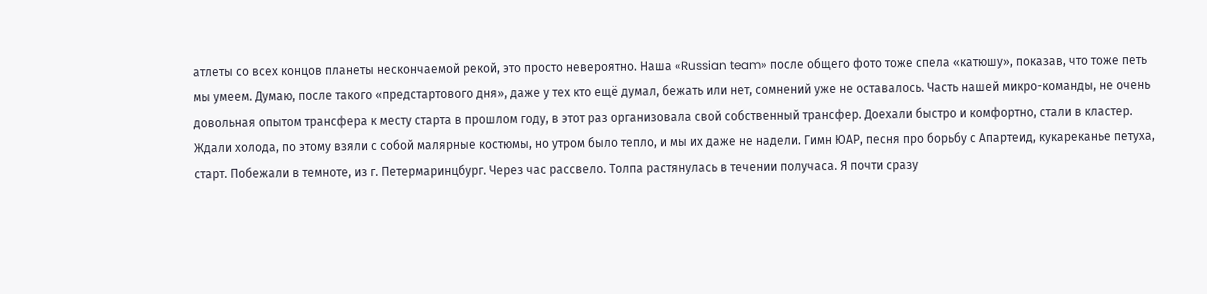атлеты со всех концов планеты нескончаемой рекой, это просто невероятно. Наша «Russian team» после общего фото тоже спела «катюшу», показав, что тоже петь мы умеем. Думаю, после такого «предстартового дня», даже у тех кто ещё думал, бежать или нет, сомнений уже не оставалось. Часть нашей микро-команды, не очень довольная опытом трансфера к месту старта в прошлом году, в этот раз организовала свой собственный трансфер. Доехали быстро и комфортно, стали в кластер. Ждали холода, по этому взяли с собой малярные костюмы, но утром было тепло, и мы их даже не надели. Гимн ЮАР, песня про борьбу с Апартеид, кукареканье петуха, старт. Побежали в темноте, из г. Петермаринцбург. Через час рассвело. Толпа растянулась в течении получаса. Я почти сразу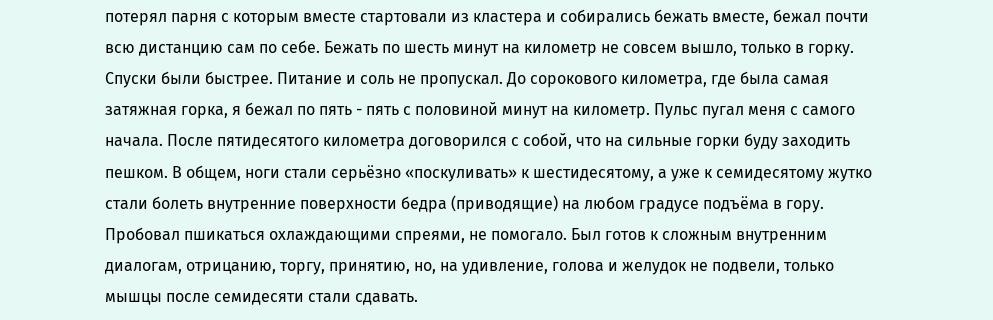потерял парня с которым вместе стартовали из кластера и собирались бежать вместе, бежал почти всю дистанцию сам по себе. Бежать по шесть минут на километр не совсем вышло, только в горку. Спуски были быстрее. Питание и соль не пропускал. До сорокового километра, где была самая затяжная горка, я бежал по пять - пять с половиной минут на километр. Пульс пугал меня с самого начала. После пятидесятого километра договорился с собой, что на сильные горки буду заходить пешком. В общем, ноги стали серьёзно «поскуливать» к шестидесятому, а уже к семидесятому жутко стали болеть внутренние поверхности бедра (приводящие) на любом градусе подъёма в гору. Пробовал пшикаться охлаждающими спреями, не помогало. Был готов к сложным внутренним диалогам, отрицанию, торгу, принятию, но, на удивление, голова и желудок не подвели, только мышцы после семидесяти стали сдавать.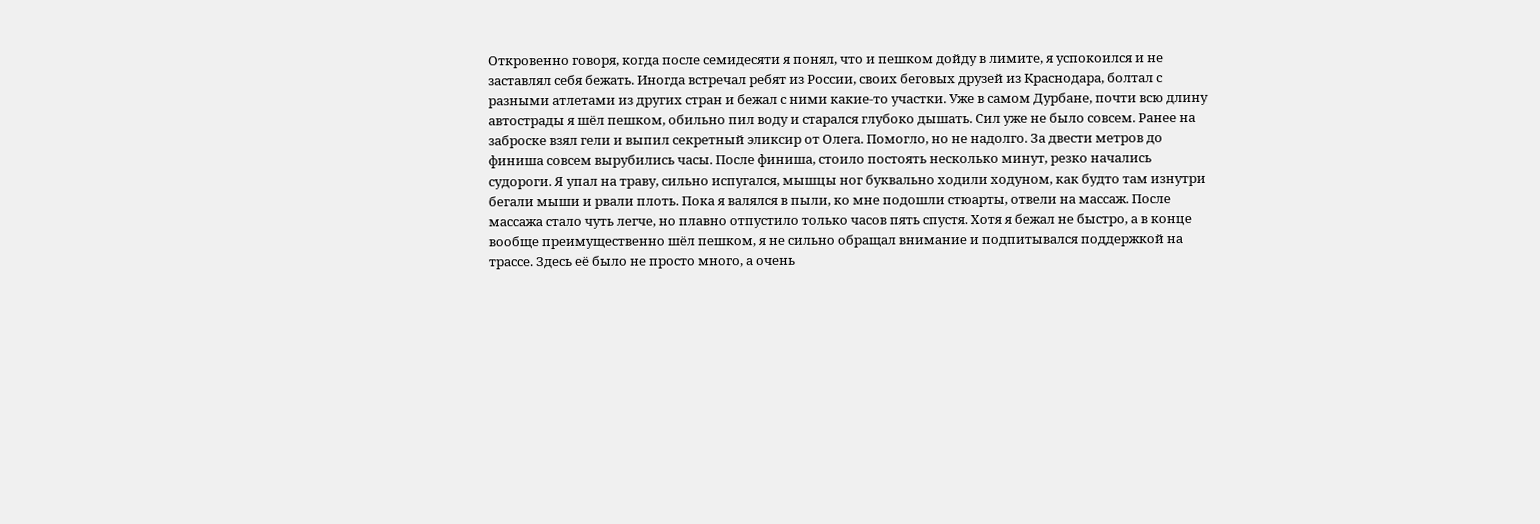Откровенно говоря, когда после семидесяти я понял, что и пешком дойду в лимите, я успокоился и не заставлял себя бежать. Иногда встречал ребят из России, своих беговых друзей из Краснодара, болтал с разными атлетами из других стран и бежал с ними какие-то участки. Уже в самом Дурбане, почти всю длину автострады я шёл пешком, обильно пил воду и старался глубоко дышать. Сил уже не было совсем. Ранее на заброске взял гели и выпил секретный эликсир от Олега. Помогло, но не надолго. За двести метров до финиша совсем вырубились часы. После финиша, стоило постоять несколько минут, резко начались судороги. Я упал на траву, сильно испугался, мышцы ног буквально ходили ходуном, как будто там изнутри бегали мыши и рвали плоть. Пока я валялся в пыли, ко мне подошли стюарты, отвели на массаж. После массажа стало чуть легче, но плавно отпустило только часов пять спустя. Хотя я бежал не быстро, а в конце вообще преимущественно шёл пешком, я не сильно обращал внимание и подпитывался поддержкой на трассе. Здесь её было не просто много, а очень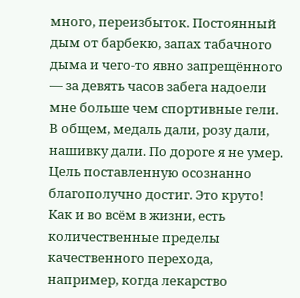много, переизбыток. Постоянный дым от барбекю, запах табачного дыма и чего-то явно запрещённого — за девять часов забега надоели мне больше чем спортивные гели. В общем, медаль дали, розу дали, нашивку дали. По дороге я не умер. Цель поставленную осознанно благополучно достиг. Это круто! Как и во всём в жизни, есть количественные пределы качественного перехода, например, когда лекарство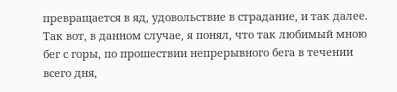превращается в яд, удовольствие в страдание, и так далее. Так вот, в данном случае, я понял, что так любимый мною бег с горы, по прошествии непрерывного бега в течении всего дня,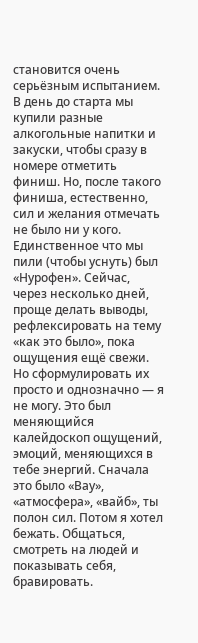становится очень серьёзным испытанием. В день до старта мы купили разные алкогольные напитки и закуски, чтобы сразу в номере отметить финиш. Но, после такого финиша, естественно, сил и желания отмечать не было ни у кого. Единственное что мы пили (чтобы уснуть) был «Нурофен». Сейчас, через несколько дней, проще делать выводы, рефлексировать на тему «как это было», пока ощущения ещё свежи. Но сформулировать их просто и однозначно — я не могу. Это был меняющийся калейдоскоп ощущений, эмоций, меняющихся в тебе энергий. Сначала это было «Вау», «атмосфера», «вайб», ты полон сил. Потом я хотел бежать. Общаться, смотреть на людей и показывать себя, бравировать.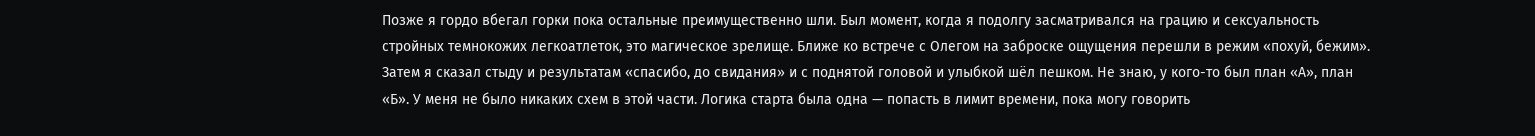Позже я гордо вбегал горки пока остальные преимущественно шли. Был момент, когда я подолгу засматривался на грацию и сексуальность стройных темнокожих легкоатлеток, это магическое зрелище. Ближе ко встрече с Олегом на заброске ощущения перешли в режим «похуй, бежим». Затем я сказал стыду и результатам «спасибо, до свидания» и с поднятой головой и улыбкой шёл пешком. Не знаю, у кого-то был план «А», план «Б». У меня не было никаких схем в этой части. Логика старта была одна — попасть в лимит времени, пока могу говорить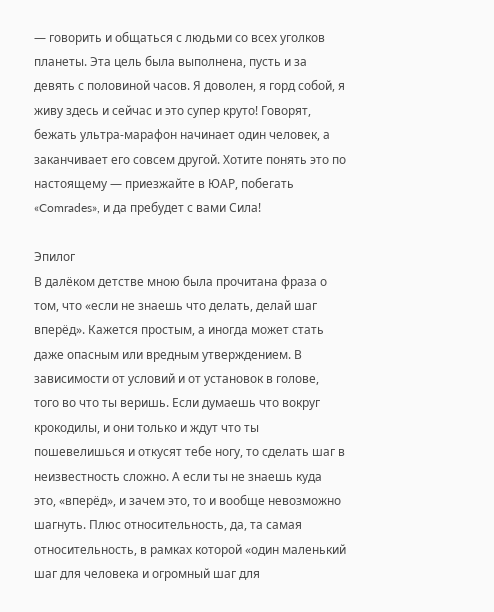— говорить и общаться с людьми со всех уголков планеты. Эта цель была выполнена, пусть и за девять с половиной часов. Я доволен, я горд собой, я живу здесь и сейчас и это супер круто! Говорят, бежать ультра-марафон начинает один человек, а заканчивает его совсем другой. Хотите понять это по настоящему — приезжайте в ЮАР, побегать «Comrades», и да пребудет с вами Сила!

Эпилог
В далёком детстве мною была прочитана фраза о том, что «если не знаешь что делать, делай шаг вперёд». Кажется простым, а иногда может стать даже опасным или вредным утверждением. В зависимости от условий и от установок в голове, того во что ты веришь. Если думаешь что вокруг крокодилы, и они только и ждут что ты пошевелишься и откусят тебе ногу, то сделать шаг в неизвестность сложно. А если ты не знаешь куда это, «вперёд», и зачем это, то и вообще невозможно шагнуть. Плюс относительность, да, та самая относительность, в рамках которой «один маленький шаг для человека и огромный шаг для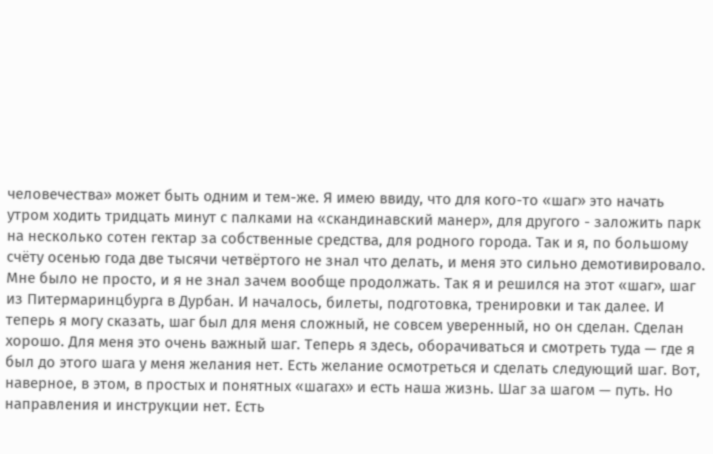человечества» может быть одним и тем-же. Я имею ввиду, что для кого-то «шаг» это начать утром ходить тридцать минут с палками на «скандинавский манер», для другого - заложить парк на несколько сотен гектар за собственные средства, для родного города. Так и я, по большому счёту осенью года две тысячи четвёртого не знал что делать, и меня это сильно демотивировало. Мне было не просто, и я не знал зачем вообще продолжать. Так я и решился на этот «шаг», шаг из Питермаринцбурга в Дурбан. И началось, билеты, подготовка, тренировки и так далее. И теперь я могу сказать, шаг был для меня сложный, не совсем уверенный, но он сделан. Сделан хорошо. Для меня это очень важный шаг. Теперь я здесь, оборачиваться и смотреть туда — где я был до этого шага у меня желания нет. Есть желание осмотреться и сделать следующий шаг. Вот, наверное, в этом, в простых и понятных «шагах» и есть наша жизнь. Шаг за шагом — путь. Но направления и инструкции нет. Есть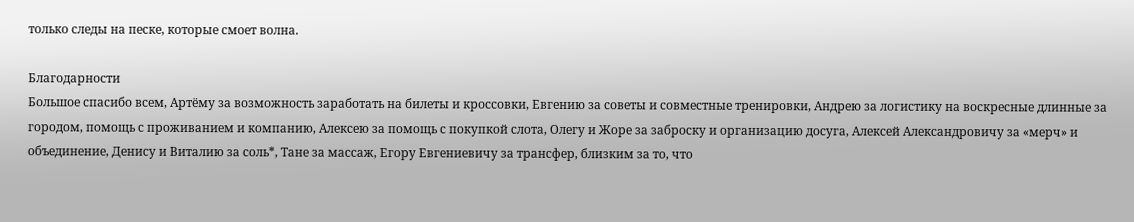только следы на песке, которые смоет волна.

Благодарности
Большое спасибо всем, Артёму за возможность заработать на билеты и кроссовки, Евгению за советы и совместные тренировки, Андрею за логистику на воскресные длинные за городом, помощь с проживанием и компанию, Алексею за помощь с покупкой слота, Олегу и Жоре за заброску и организацию досуга, Алексей Александровичу за «мерч» и объединение, Денису и Виталию за соль*, Тане за массаж, Егору Евгениевичу за трансфер, близким за то, что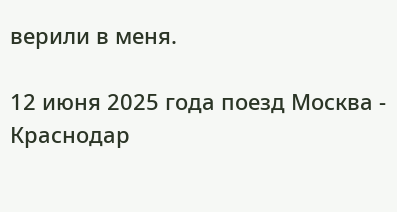верили в меня.

12 июня 2025 года поезд Москва - Краснодар